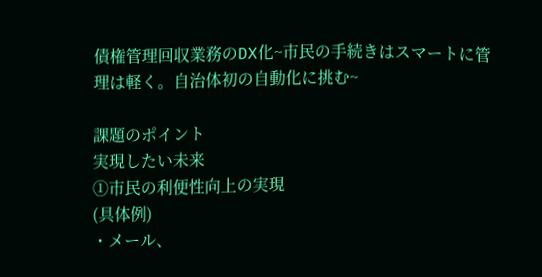債権管理回収業務のDX化~市民の手続きはスマートに管理は軽く。自治体初の自動化に挑む~

課題のポイント
実現したい未来
①市民の利便性向上の実現
(具体例)
・メール、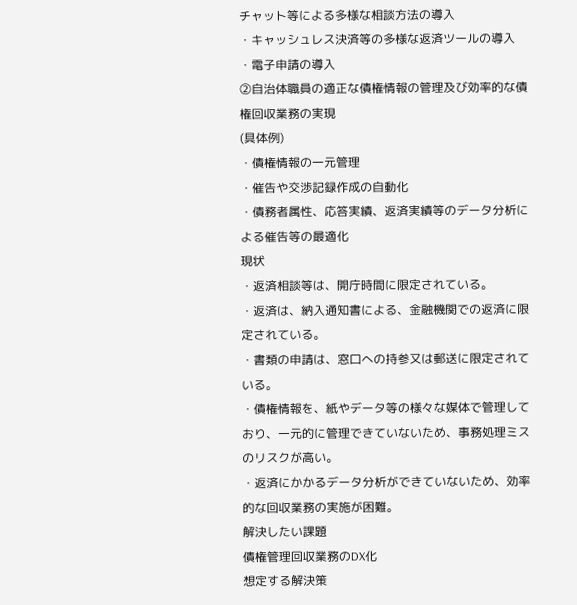チャット等による多様な相談方法の導入
・キャッシュレス決済等の多様な返済ツールの導入
・電子申請の導入
②自治体職員の適正な債権情報の管理及び効率的な債権回収業務の実現
(具体例)
・債権情報の一元管理
・催告や交渉記録作成の自動化
・債務者属性、応答実績、返済実績等のデータ分析による催告等の最適化
現状
・返済相談等は、開庁時間に限定されている。
・返済は、納入通知書による、金融機関での返済に限定されている。
・書類の申請は、窓口への持参又は郵送に限定されている。
・債権情報を、紙やデータ等の様々な媒体で管理しており、一元的に管理できていないため、事務処理ミスのリスクが高い。
・返済にかかるデータ分析ができていないため、効率的な回収業務の実施が困難。
解決したい課題
債権管理回収業務のDX化
想定する解決策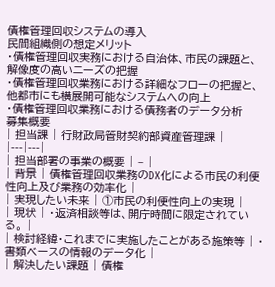債権管理回収システムの導入
民間組織側の想定メリット
・債権管理回収実務における自治体、市民の課題と、解像度の高いニーズの把握
・債権管理回収業務における詳細なフローの把握と、他都市にも横展開可能なシステムへの向上
・債権管理回収業務における債務者のデータ分析
募集概要
| 担当課 | 行財政局管財契約部資産管理課 |
|---|---|
| 担当部署の事業の概要 | – |
| 背景 | 債権管理回収業務のDX化による市民の利便性向上及び業務の効率化 |
| 実現したい未来 | ①市民の利便性向上の実現 |
| 現状 | ・返済相談等は、開庁時間に限定されている。 |
| 検討経緯・これまでに実施したことがある施策等 | ・書類ベースの情報のデータ化 |
| 解決したい課題 | 債権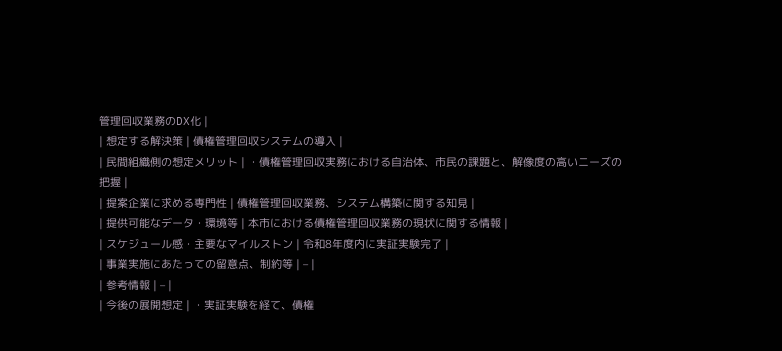管理回収業務のDX化 |
| 想定する解決策 | 債権管理回収システムの導入 |
| 民間組織側の想定メリット | ・債権管理回収実務における自治体、市民の課題と、解像度の高いニーズの把握 |
| 提案企業に求める専門性 | 債権管理回収業務、システム構築に関する知見 |
| 提供可能なデータ・環境等 | 本市における債権管理回収業務の現状に関する情報 |
| スケジュール感・主要なマイルストン | 令和8年度内に実証実験完了 |
| 事業実施にあたっての留意点、制約等 | – |
| 参考情報 | – |
| 今後の展開想定 | ・実証実験を経て、債権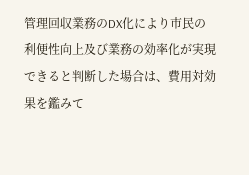管理回収業務のDX化により市民の利便性向上及び業務の効率化が実現できると判断した場合は、費用対効果を鑑みて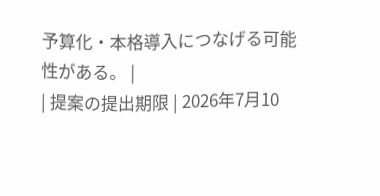予算化・本格導入につなげる可能性がある。 |
| 提案の提出期限 | 2026年7月10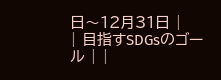日〜12月31日 |
| 目指すSDGsのゴール | |